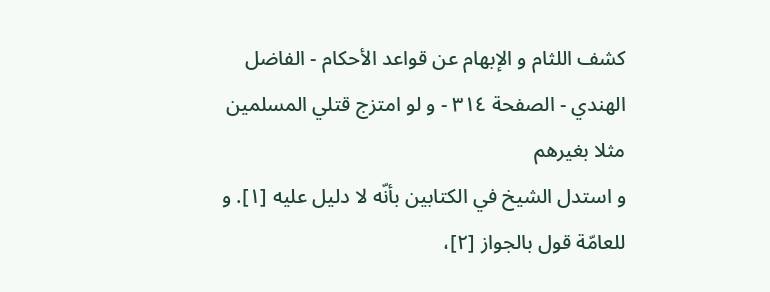كشف اللثام و الإبهام عن قواعد الأحكام - الفاضل الهندي - الصفحة ٣١٤ - و لو امتزج قتلي المسلمين مثلا بغيرهم
و استدل الشيخ في الكتابين بأنّه لا دليل عليه [١]. و للعامّة قول بالجواز [٢]،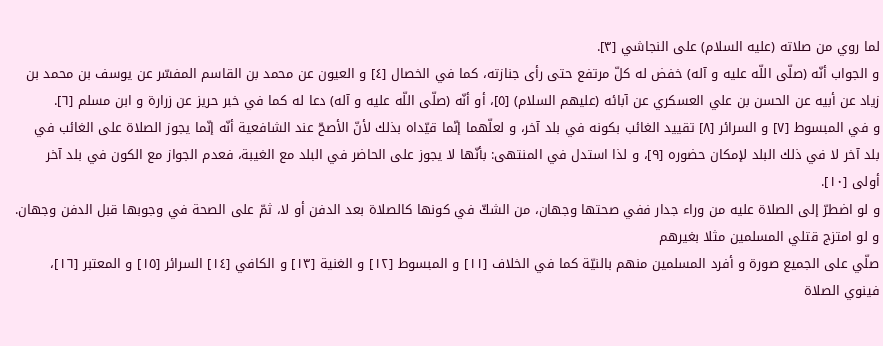لما روي من صلاته (عليه السلام) على النجاشي [٣].
و الجواب أنّه (صلّى اللّه عليه و آله) خفض له كلّ مرتفع حتى رأى جنازته، كما في الخصال [٤] و العيون عن محمد بن القاسم المفسّر عن يوسف بن محمد بن زياد عن أبيه عن الحسن بن علي العسكري عن آبائه (عليهم السلام) [٥]، أو أنّه (صلّى اللّه عليه و آله) دعا له كما في خبر حريز عن زرارة و ابن مسلم [٦].
و في المبسوط [٧] و السرائر [٨] تقييد الغائب بكونه في بلد آخر، و لعلّهما إنّما قيّداه بذلك لأنّ الأصحّ عند الشافعية أنّه إنّما يجوز الصلاة على الغائب في بلد آخر لا في ذلك البلد لإمكان حضوره [٩]، و لذا استدل في المنتهى: بأنّها لا يجوز على الحاضر في البلد مع الغيبة، فعدم الجواز مع الكون في بلد آخر أولى [١٠].
و لو اضطرّ إلى الصلاة عليه من وراء جدار ففي صحتها وجهان، من الشكّ في كونها كالصلاة بعد الدفن أو لا، ثمّ على الصحة في وجوبها قبل الدفن وجهان.
و لو امتزج قتلي المسلمين مثلا بغيرهم
صلّي على الجميع صورة و أفرد المسلمين منهم بالنيّة كما في الخلاف [١١] و المبسوط [١٢] و الغنية [١٣] و الكافي [١٤] السرائر [١٥] و المعتبر [١٦]، فينوي الصلاة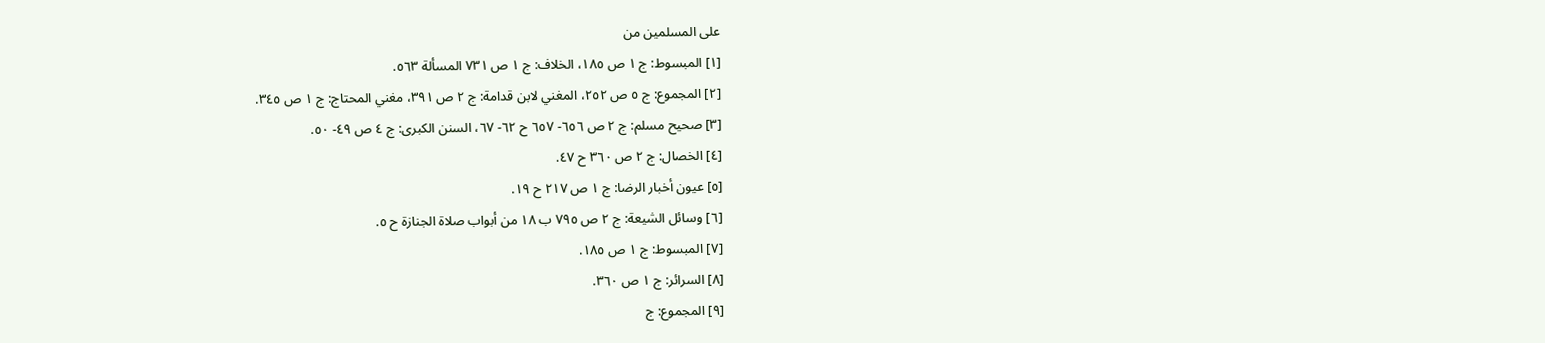على المسلمين من
[١] المبسوط: ج ١ ص ١٨٥، الخلاف: ج ١ ص ٧٣١ المسألة ٥٦٣.
[٢] المجموع: ج ٥ ص ٢٥٢، المغني لابن قدامة: ج ٢ ص ٣٩١، مغني المحتاج: ج ١ ص ٣٤٥.
[٣] صحيح مسلم: ج ٢ ص ٦٥٦- ٦٥٧ ح ٦٢- ٦٧، السنن الكبرى: ج ٤ ص ٤٩- ٥٠.
[٤] الخصال: ج ٢ ص ٣٦٠ ح ٤٧.
[٥] عيون أخبار الرضا: ج ١ ص ٢١٧ ح ١٩.
[٦] وسائل الشيعة: ج ٢ ص ٧٩٥ ب ١٨ من أبواب صلاة الجنازة ح ٥.
[٧] المبسوط: ج ١ ص ١٨٥.
[٨] السرائر: ج ١ ص ٣٦٠.
[٩] المجموع: ج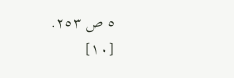٥ ص ٢٥٣.
[١٠]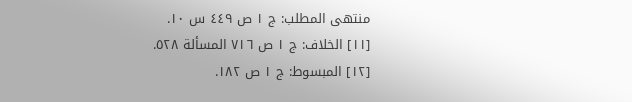منتهى المطلب: ج ١ ص ٤٤٩ س ١٠.
[١١] الخلاف: ج ١ ص ٧١٦ المسألة ٥٢٨.
[١٢] المبسوط: ج ١ ص ١٨٢.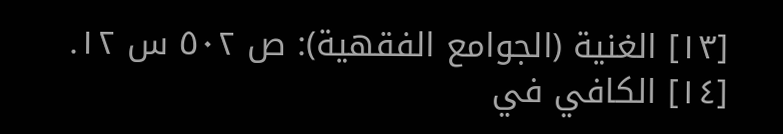[١٣] الغنية (الجوامع الفقهية): ص ٥٠٢ س ١٢.
[١٤] الكافي في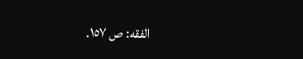الفقه: ص ١٥٧.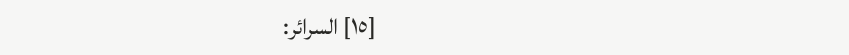[١٥] السرائر: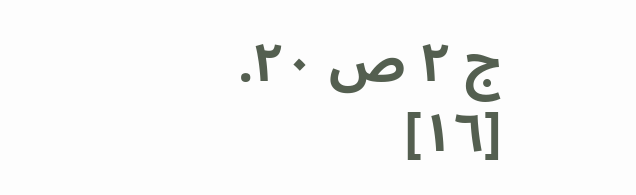ج ٢ ص ٢٠.
[١٦]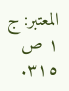المعتبر: ج ١ ص ٣١٥.